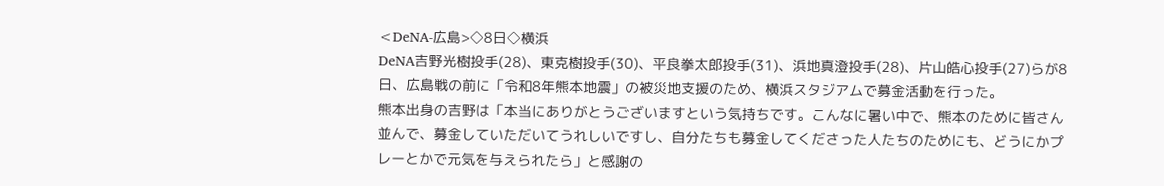<DeNA-広島>◇8日◇横浜
DeNA吉野光樹投手(28)、東克樹投手(30)、平良拳太郎投手(31)、浜地真澄投手(28)、片山皓心投手(27)らが8日、広島戦の前に「令和8年熊本地震」の被災地支援のため、横浜スタジアムで募金活動を行った。
熊本出身の吉野は「本当にありがとうございますという気持ちです。こんなに暑い中で、熊本のために皆さん並んで、募金していただいてうれしいですし、自分たちも募金してくださった人たちのためにも、どうにかプレーとかで元気を与えられたら」と感謝の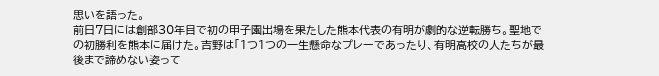思いを語った。
前日7日には創部30年目で初の甲子園出場を果たした熊本代表の有明が劇的な逆転勝ち。聖地での初勝利を熊本に届けた。吉野は「1つ1つの一生懸命なプレーであったり、有明高校の人たちが最後まで諦めない姿って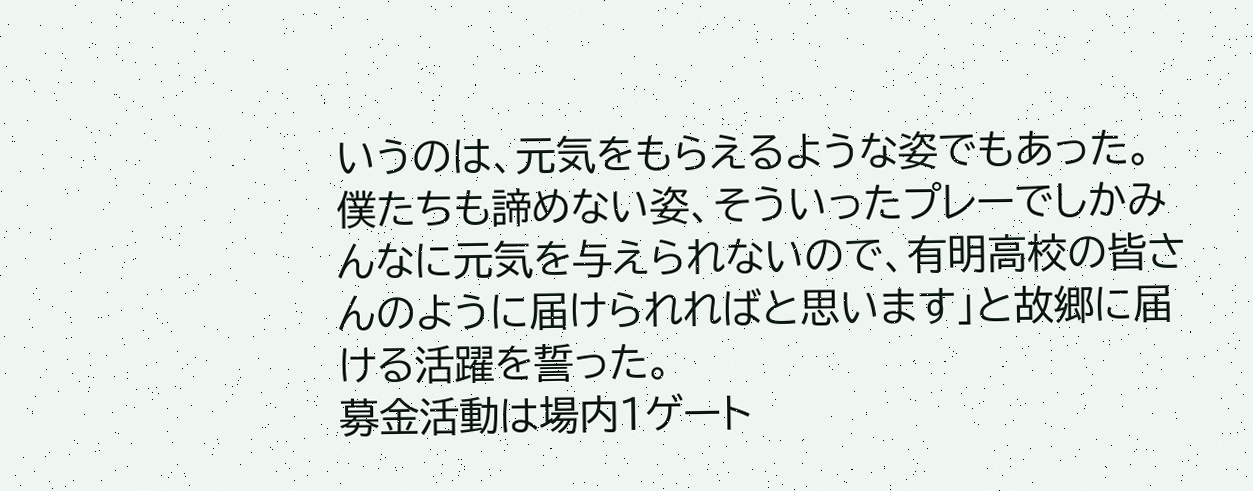いうのは、元気をもらえるような姿でもあった。僕たちも諦めない姿、そういったプレーでしかみんなに元気を与えられないので、有明高校の皆さんのように届けられればと思います」と故郷に届ける活躍を誓った。
募金活動は場内1ゲート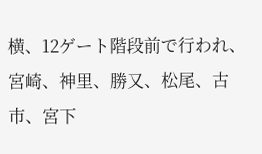横、12ゲート階段前で行われ、宮崎、神里、勝又、松尾、古市、宮下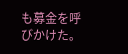も募金を呼びかけた。